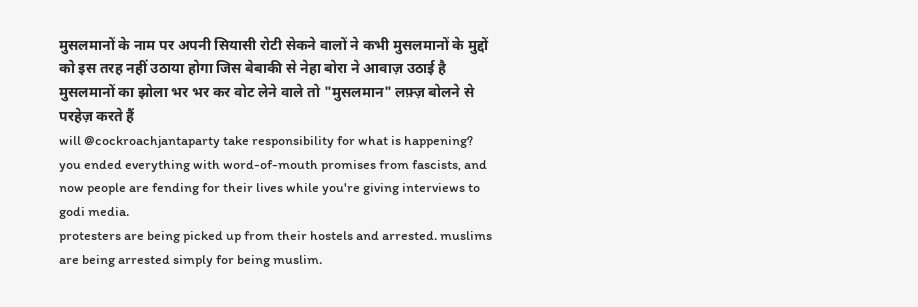मुसलमानों के नाम पर अपनी सियासी रोटी सेकने वालों ने कभी मुसलमानों के मुद्दों को इस तरह नहीं उठाया होगा जिस बेबाकी से नेहा बोरा ने आवाज़ उठाई है
मुसलमानों का झोला भर भर कर वोट लेने वाले तो "मुसलमान" लफ़्ज़ बोलने से परहेज़ करते हैं
will @cockroachjantaparty take responsibility for what is happening?
you ended everything with word-of-mouth promises from fascists, and now people are fending for their lives while you're giving interviews to godi media.
protesters are being picked up from their hostels and arrested. muslims are being arrested simply for being muslim.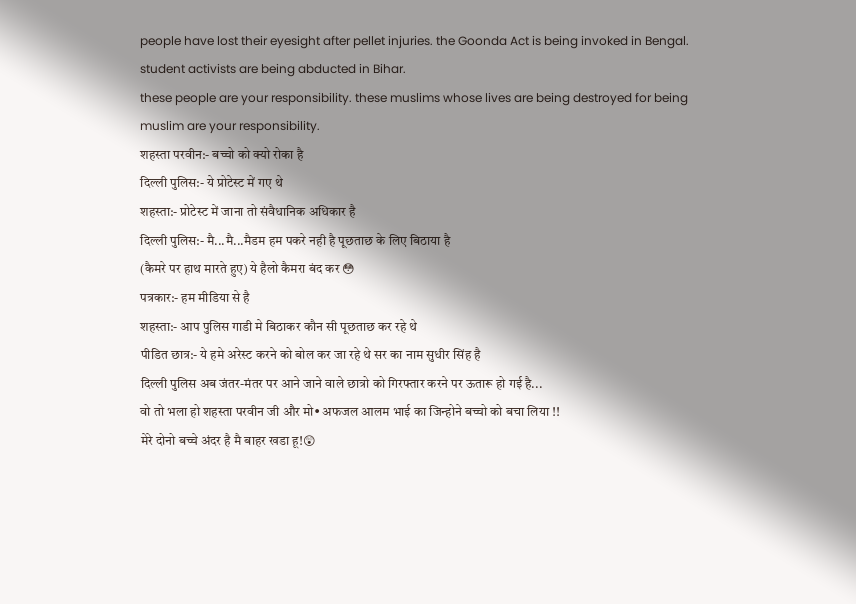people have lost their eyesight after pellet injuries. the Goonda Act is being invoked in Bengal. student activists are being abducted in Bihar.
these people are your responsibility. these muslims whose lives are being destroyed for being muslim are your responsibility.
शहस्ता परवीन:- बच्चो को क्यो रोका है
दिल्ली पुलिस:- ये प्रोटेस्ट में गए थे
शहस्ता:- प्रोटेस्ट में जाना तो संवैधानिक अधिकार है
दिल्ली पुलिस:- मै...मै...मैडम हम पकरे नही है पूछताछ के लिए बिठाया है
(कैमरे पर हाथ मारते हुए) ये हैलो कैमरा बंद कर 😳
पत्रकार:- हम मीडिया से है
शहस्ता:- आप पुलिस गाडी मे बिठाकर कौन सी पूछताछ कर रहे थे
पीडित छात्र:- ये हमे अरेस्ट करने को बोल कर जा रहे थे सर का नाम सुधीर सिंह है
दिल्ली पुलिस अब जंतर-मंतर पर आने जाने वाले छात्रो को गिरफ्तार करने पर ऊतारू हो गई है...
वो तो भला हो शहस्ता परवीन जी और मो• अफजल आलम भाई का जिन्होने बच्चो को बचा लिया !!
मेरे दोनो बच्चे अंदर है मै बाहर खडा हू!😲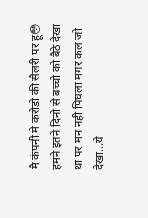मै कंपनी मे करोडो की सैलरी पर हू😳 हमने इतने दिनो से बच्चो को बैठे देखा था पर मन नही पिघला मगर कल जो देखा...ये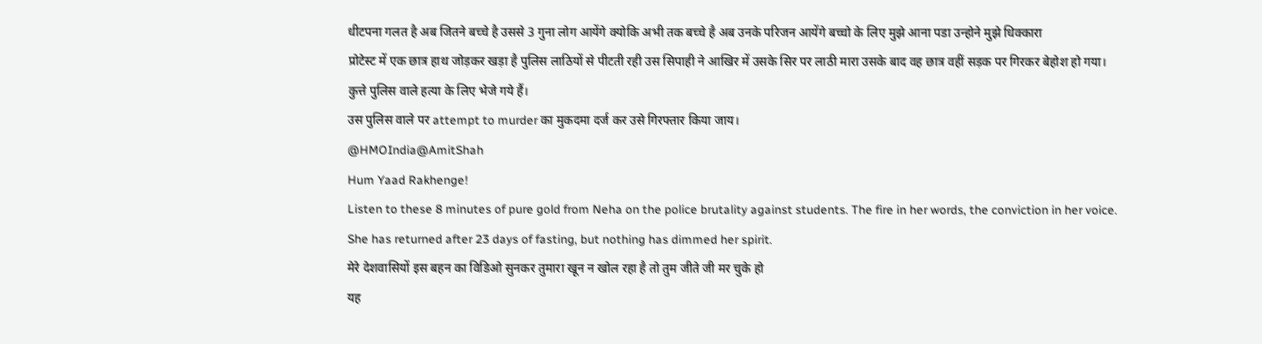धीटपना गलत है अब जितने बच्चे है उससे 3 गुना लोग आयेंगे क्योकि अभी तक बच्चे है अब उनके परिजन आयेंगे बच्चो के लिए मुझे आना पडा उन्होने मुझे धिक्कारा
प्रोटेस्ट में एक छात्र हाथ जोड़कर खड़ा है पुलिस लाठियों से पीटती रही उस सिपाही ने आखिर में उसके सिर पर लाठी मारा उसके बाद वह छात्र वहीं सड़क पर गिरकर बेहोश हो गया।
कुत्ते पुलिस वाले हत्या के लिए भेजे गये हैं।
उस पुलिस वाले पर attempt to murder का मुकदमा दर्ज कर उसे गिरफ्तार किया जाय।
@HMOIndia@AmitShah
Hum Yaad Rakhenge!
Listen to these 8 minutes of pure gold from Neha on the police brutality against students. The fire in her words, the conviction in her voice.
She has returned after 23 days of fasting, but nothing has dimmed her spirit.
मेरे देशवासियों इस बहन का विडिओ सुनकर तुमारा खून न खोल रहा है तो तुम जीते जी मर चुके हो
यह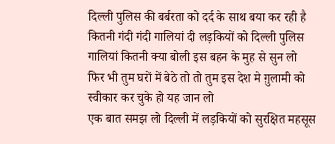दिल्ली पुलिस की बर्बरता को दर्द के साथ बया कर रही है कितनी गंदी गंदी गालियां दी लड़कियों को दिल्ली पुलिस गालियां कितनी क्या बोली इस बहन के मुह से सुन लो
फिर भी तुम घरों में बेठे तो तो तुम इस देश मे ग़ुलामी को स्वीकार कर चुके हो यह जान लो
एक बात समझ लो दिल्ली में लड़कियों को सुरक्षित महसूस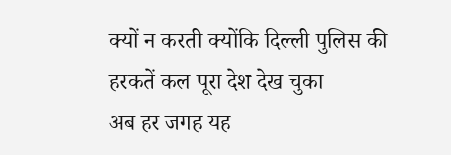क्यों न करती क्योंकि दिल्ली पुलिस की हरकतें कल पूरा देश देख चुका
अब हर जगह यह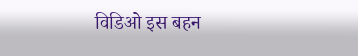विडिओ इस बहन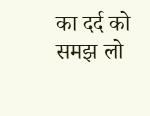का दर्द को समझ लो